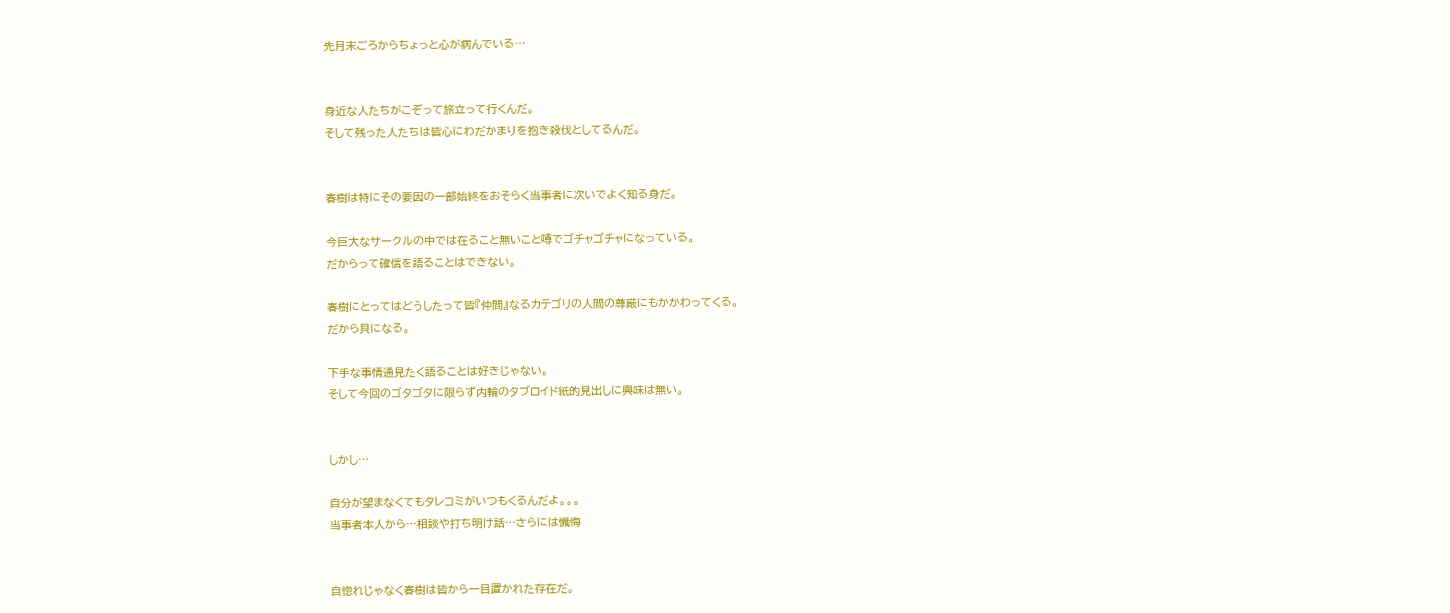先月末ごろからちょっと心が病んでいる…


身近な人たちがこぞって旅立って行くんだ。
そして残った人たちは皆心にわだかまりを抱き殺伐としてるんだ。


春樹は特にその要因の一部始終をおそらく当事者に次いでよく知る身だ。

今巨大なサークルの中では在ること無いこと噂でゴチャゴチャになっている。
だからって確信を語ることはできない。

春樹にとってはどうしたって皆『仲間』なるカテゴリの人間の尊厳にもかかわってくる。
だから貝になる。

下手な事情通見たく語ることは好きじゃない。
そして今回のゴタゴタに限らず内輪のタブロイド紙的見出しに興味は無い。


しかし…

自分が望まなくてもタレコミがいつもくるんだよ。。。
当事者本人から…相談や打ち明け話…さらには懺悔


自惚れじゃなく春樹は皆から一目置かれた存在だ。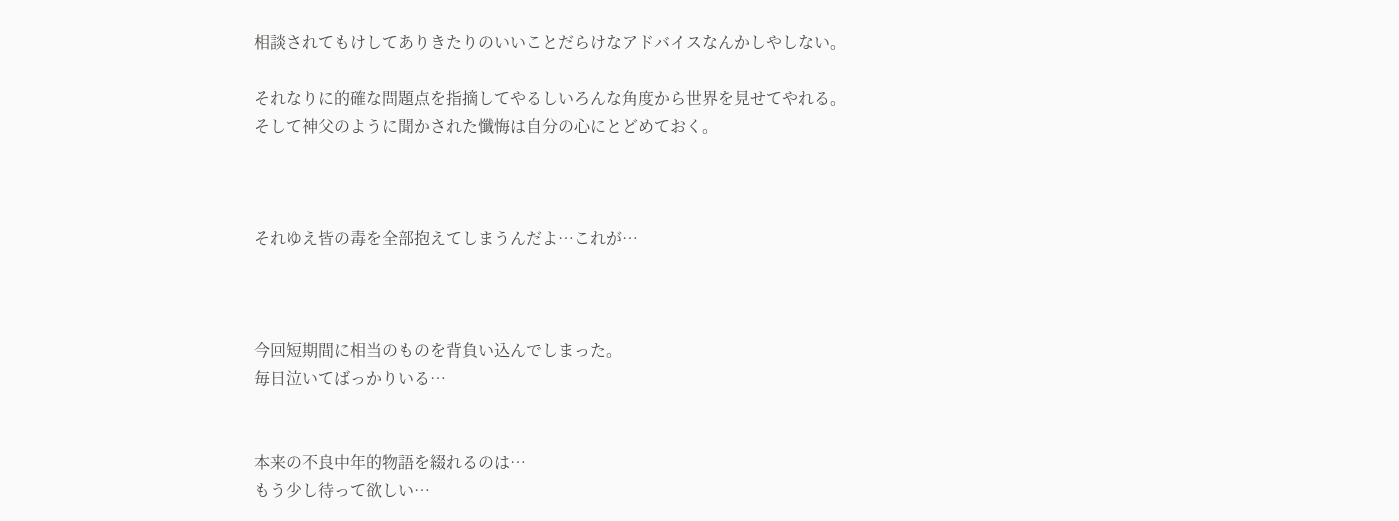相談されてもけしてありきたりのいいことだらけなアドバイスなんかしやしない。

それなりに的確な問題点を指摘してやるしいろんな角度から世界を見せてやれる。
そして神父のように聞かされた懺悔は自分の心にとどめておく。



それゆえ皆の毒を全部抱えてしまうんだよ…これが…



今回短期間に相当のものを背負い込んでしまった。
毎日泣いてばっかりいる…


本来の不良中年的物語を綴れるのは…
もう少し待って欲しい…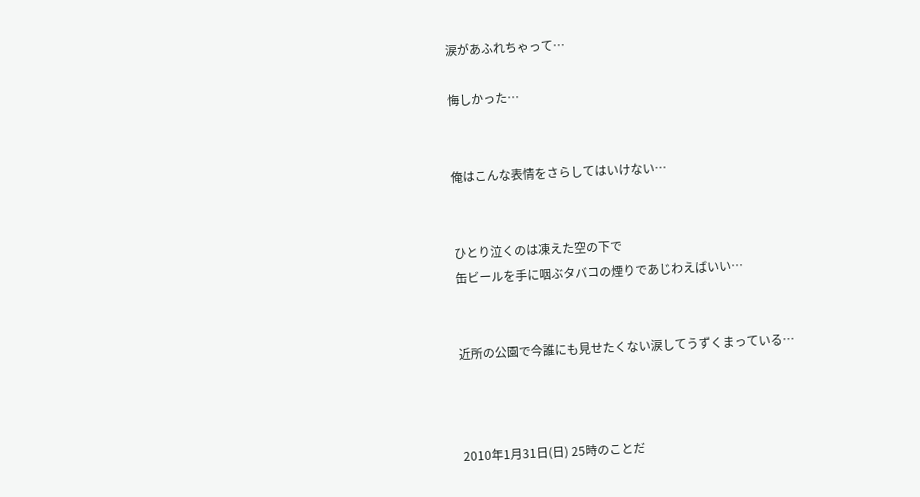涙があふれちゃって…

悔しかった…


俺はこんな表情をさらしてはいけない…


ひとり泣くのは凍えた空の下で
缶ビールを手に咽ぶタバコの煙りであじわえばいい…


近所の公園で今誰にも見せたくない涙してうずくまっている…



2010年1月31日(日) 25時のことだ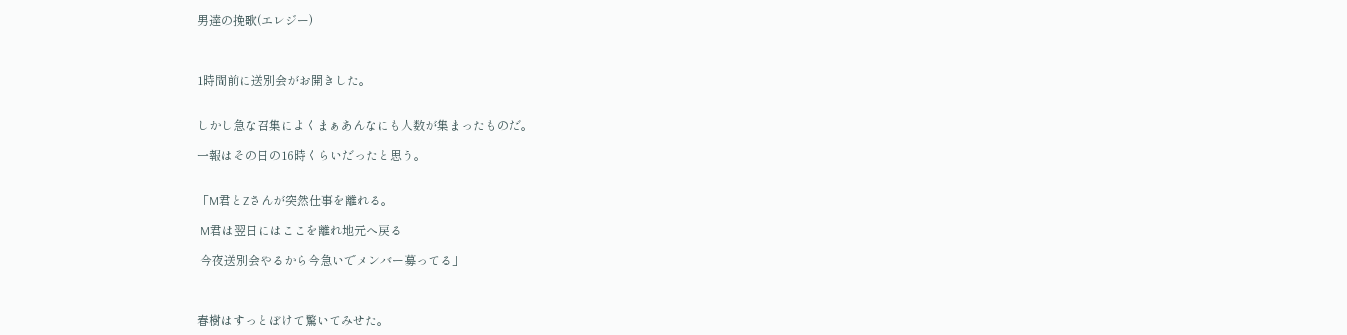男達の挽歌(エレジー)



1時間前に送別会がお開きした。


しかし急な召集によくまぁあんなにも人数が集まったものだ。

一報はその日の16時くらいだったと思う。


「M君とZさんが突然仕事を離れる。

 M君は翌日にはここを離れ地元へ戻る

 今夜送別会やるから今急いでメンバー募ってる」



春樹はすっとぼけて驚いてみせた。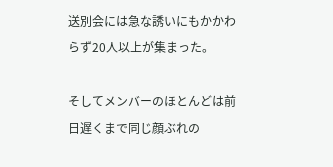送別会には急な誘いにもかかわらず20人以上が集まった。

そしてメンバーのほとんどは前日遅くまで同じ顔ぶれの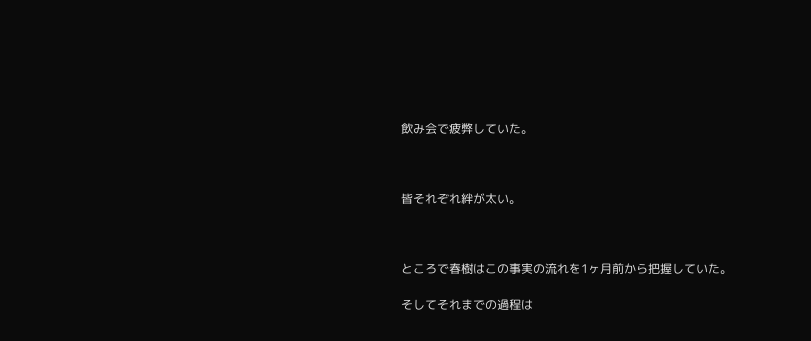飲み会で疲弊していた。



皆それぞれ絆が太い。



ところで春樹はこの事実の流れを1ヶ月前から把握していた。

そしてそれまでの過程は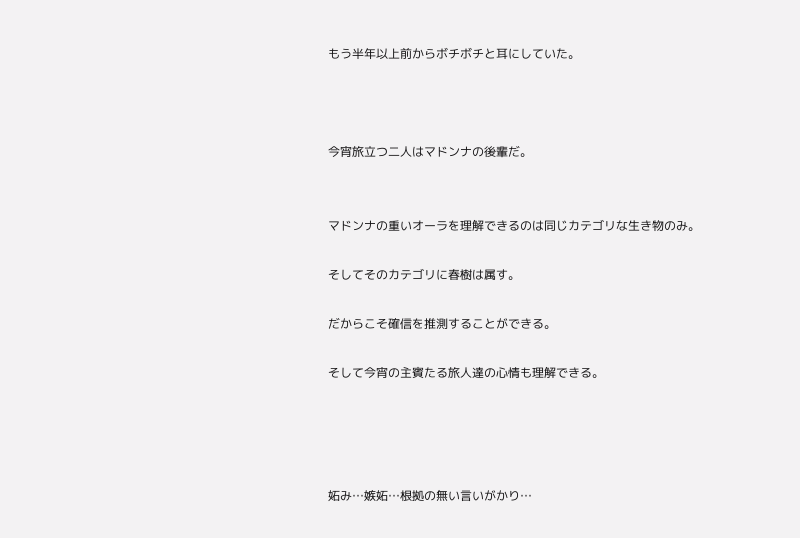もう半年以上前からボチボチと耳にしていた。



今宵旅立つ二人はマドンナの後輩だ。


マドンナの重いオーラを理解できるのは同じカテゴリな生き物のみ。

そしてそのカテゴリに春樹は属す。

だからこそ確信を推測することができる。

そして今宵の主賓たる旅人達の心情も理解できる。




妬み…嫉妬…根拠の無い言いがかり…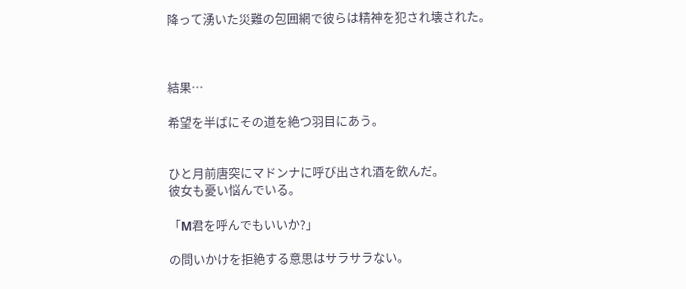降って湧いた災難の包囲網で彼らは精神を犯され壊された。



結果…

希望を半ばにその道を絶つ羽目にあう。


ひと月前唐突にマドンナに呼び出され酒を飲んだ。
彼女も憂い悩んでいる。

「M君を呼んでもいいか?」

の問いかけを拒絶する意思はサラサラない。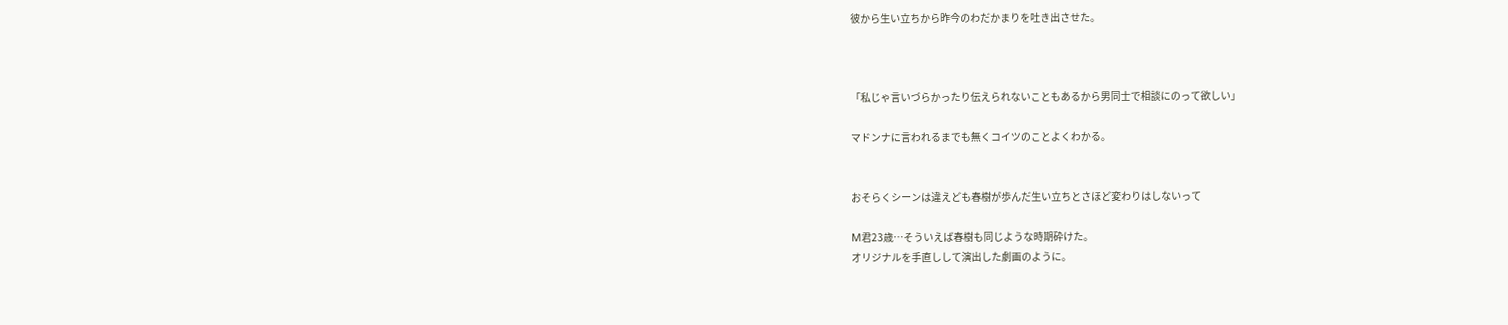彼から生い立ちから昨今のわだかまりを吐き出させた。



「私じゃ言いづらかったり伝えられないこともあるから男同士で相談にのって欲しい」

マドンナに言われるまでも無くコイツのことよくわかる。


おそらくシーンは違えども春樹が歩んだ生い立ちとさほど変わりはしないって

M君23歳…そういえば春樹も同じような時期砕けた。
オリジナルを手直しして演出した劇画のように。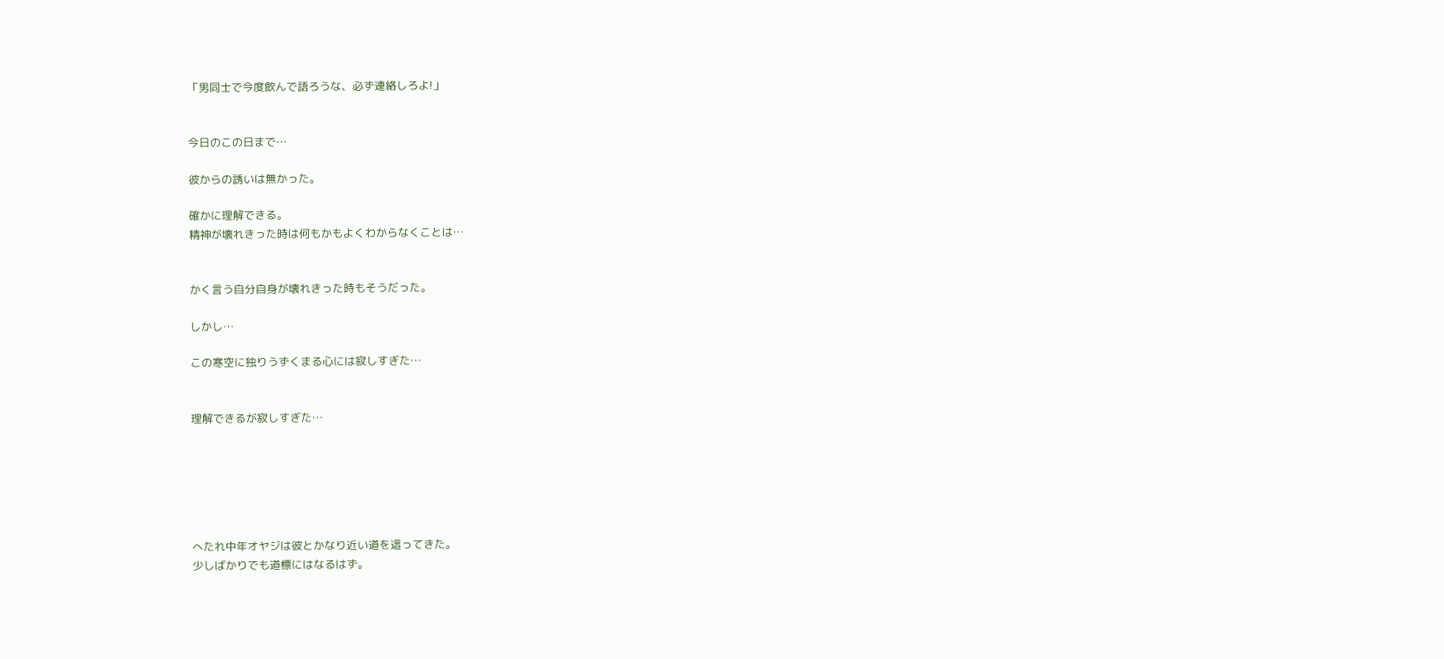「男同士で今度飲んで語ろうな、必ず連絡しろよ!」


今日のこの日まで…

彼からの誘いは無かった。

確かに理解できる。
精神が壊れきった時は何もかもよくわからなくことは…


かく言う自分自身が壊れきった時もそうだった。

しかし…

この寒空に独りうずくまる心には寂しすぎた…


理解できるが寂しすぎた…






へたれ中年オヤジは彼とかなり近い道を這ってきた。
少しばかりでも道標にはなるはず。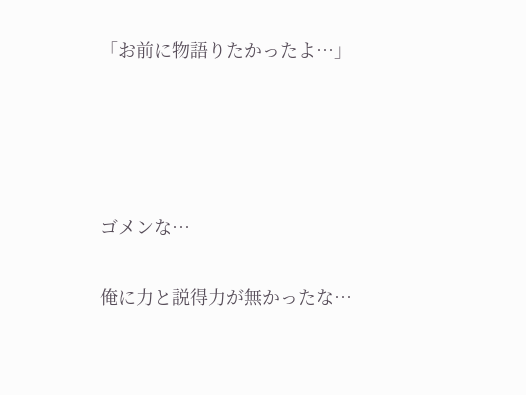「お前に物語りたかったよ…」




ゴメンな…

俺に力と説得力が無かったな…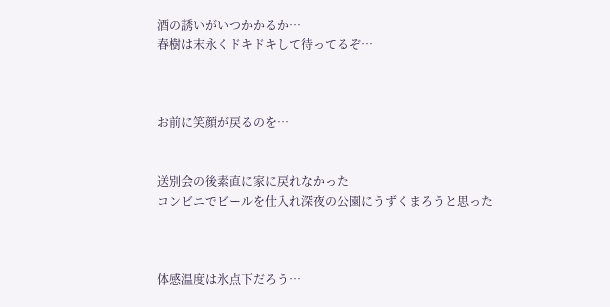酒の誘いがいつかかるか…
春樹は末永くドキドキして待ってるぞ…



お前に笑顔が戻るのを…


送別会の後素直に家に戻れなかった
コンビニでビールを仕入れ深夜の公園にうずくまろうと思った



体感温度は氷点下だろう…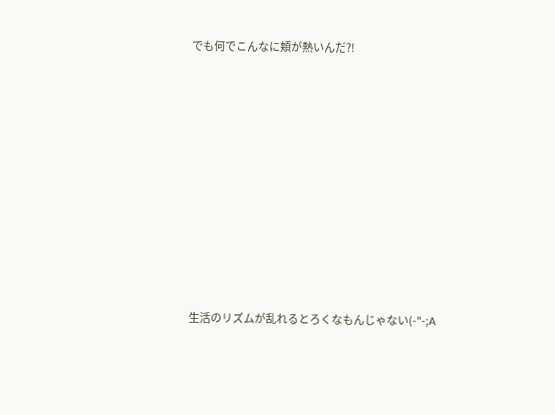でも何でこんなに頬が熱いんだ?!










生活のリズムが乱れるとろくなもんじゃない(-"-;A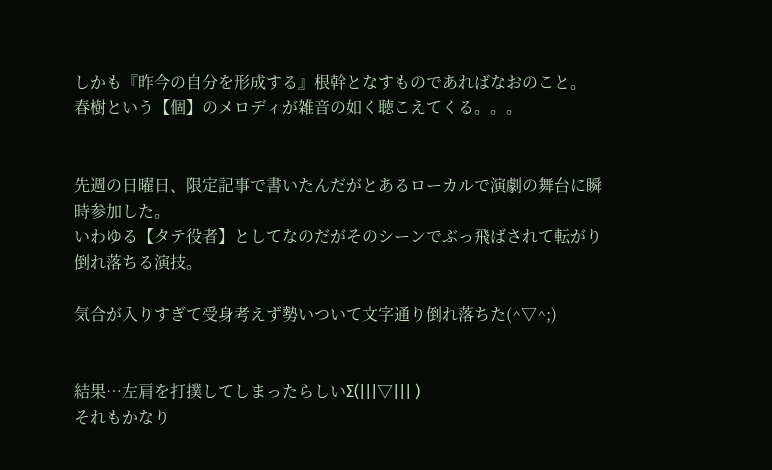しかも『昨今の自分を形成する』根幹となすものであればなおのこと。
春樹という【個】のメロディが雑音の如く聴こえてくる。。。


先週の日曜日、限定記事で書いたんだがとあるローカルで演劇の舞台に瞬時参加した。
いわゆる【タテ役者】としてなのだがそのシーンでぶっ飛ばされて転がり倒れ落ちる演技。

気合が入りすぎて受身考えず勢いついて文字通り倒れ落ちた(^▽^;)


結果…左肩を打撲してしまったらしいΣ(|||▽||| )
それもかなり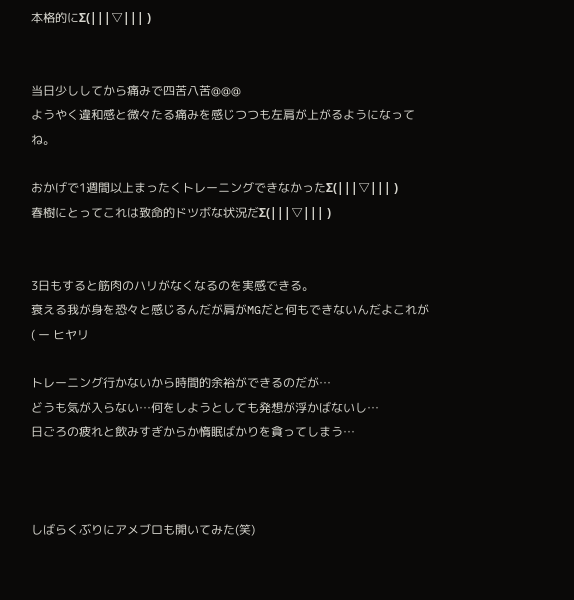本格的にΣ(|||▽||| )


当日少ししてから痛みで四苦八苦@@@
ようやく違和感と微々たる痛みを感じつつも左肩が上がるようになってね。

おかげで1週間以上まったくトレーニングできなかったΣ(|||▽||| )
春樹にとってこれは致命的ドツボな状況だΣ(|||▽||| )


3日もすると筋肉のハリがなくなるのを実感できる。
衰える我が身を恐々と感じるんだが肩がMGだと何もできないんだよこれが( ー ヒヤリ

トレーニング行かないから時間的余裕ができるのだが…
どうも気が入らない…何をしようとしても発想が浮かばないし…
日ごろの疲れと飲みすぎからか惰眠ばかりを貪ってしまう…



しばらくぶりにアメブロも開いてみた(笑)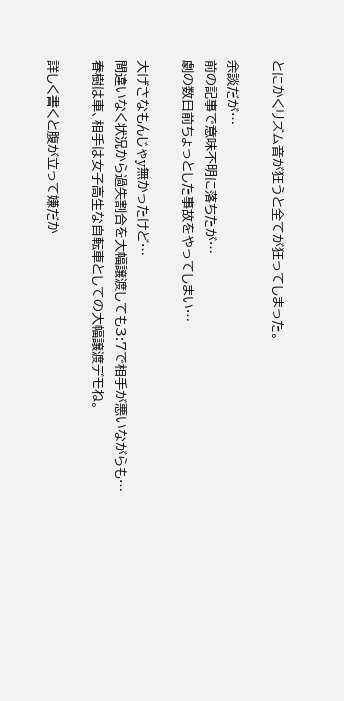とにかくリズム音が狂うと全てが狂ってしまった。

余談だが…
前の記事で意味不明に落ちたが…
劇の数日前ちょっとした事故をやってしまい…

大げさなもんじゃy無かったけど…
間違いなく状況から過失割合を大幅譲渡しても3:7で相手が悪いながらも…
春樹は車、相手は女子高生な自転車としての大幅譲渡デモね。

詳しく書くと腹が立って嫌だか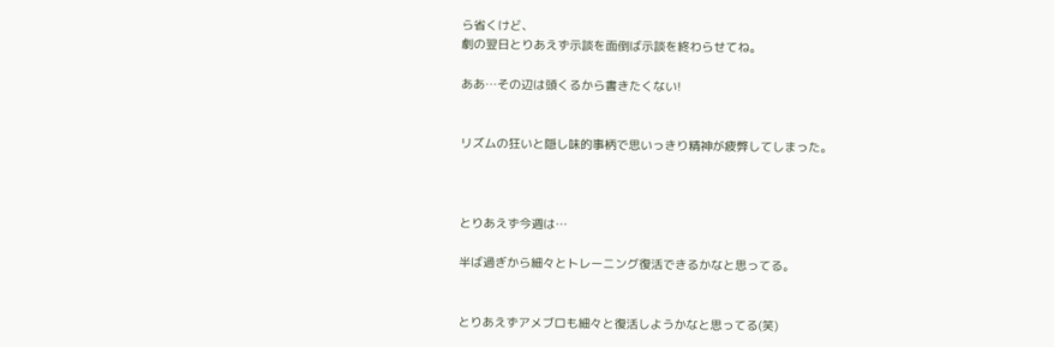ら省くけど、
劇の翌日とりあえず示談を面倒ば示談を終わらせてね。

ああ…その辺は頭くるから書きたくない!


リズムの狂いと隠し味的事柄で思いっきり精神が疲弊してしまった。



とりあえず今週は…

半ば過ぎから細々とトレーニング復活できるかなと思ってる。


とりあえずアメブロも細々と復活しようかなと思ってる(笑)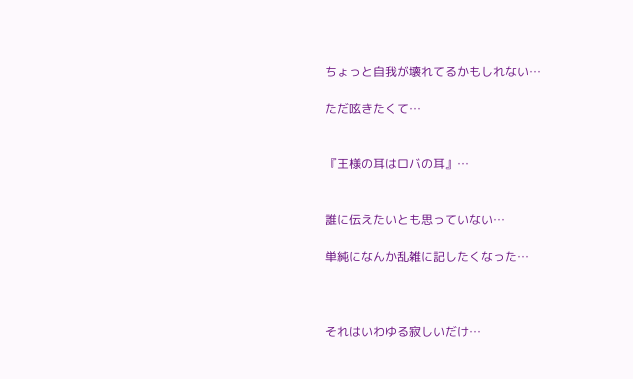ちょっと自我が壊れてるかもしれない…

ただ呟きたくて…


『王様の耳はロバの耳』…


誰に伝えたいとも思っていない…

単純になんか乱雑に記したくなった…



それはいわゆる寂しいだけ…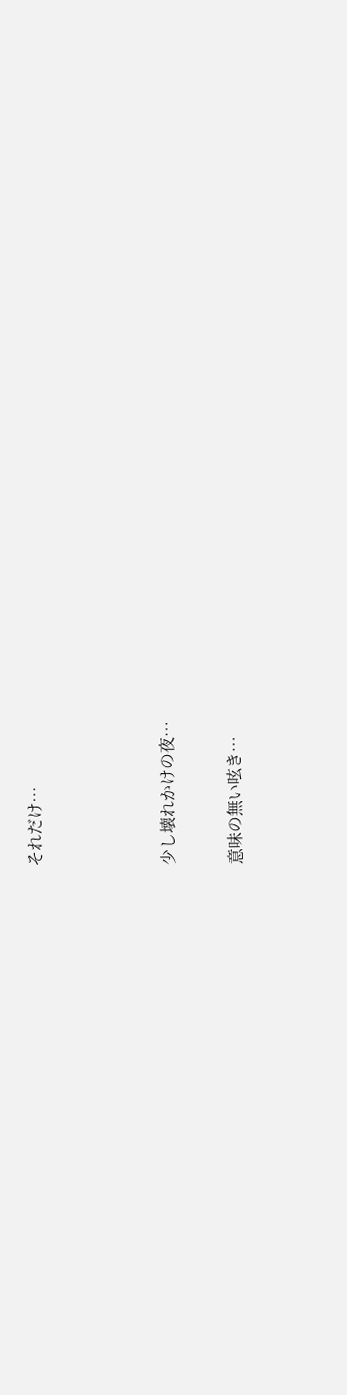それだけ…



少し壊れかけの夜…

意味の無い呟き…